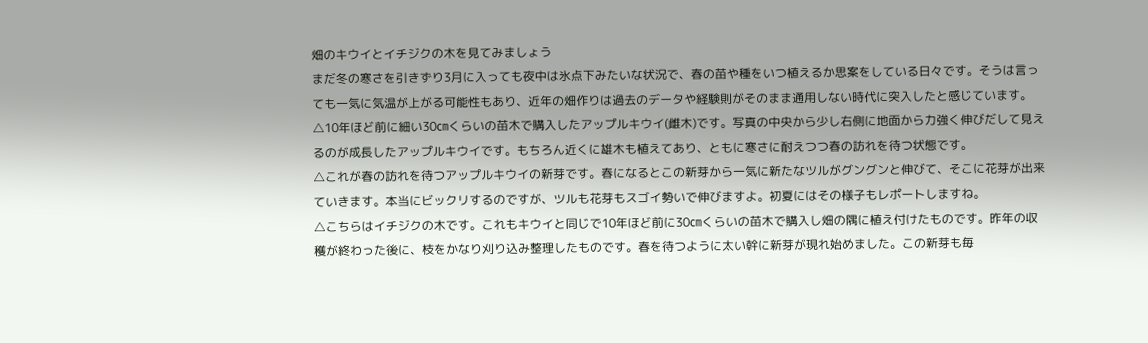畑のキウイとイチジクの木を見てみましょう
まだ冬の寒さを引きずり3月に入っても夜中は氷点下みたいな状況で、春の苗や種をいつ植えるか思案をしている日々です。そうは言っても一気に気温が上がる可能性もあり、近年の畑作りは過去のデータや経験則がそのまま通用しない時代に突入したと感じています。
△10年ほど前に細い30㎝くらいの苗木で購入したアップルキウイ(雌木)です。写真の中央から少し右側に地面から力強く伸びだして見えるのが成長したアップルキウイです。もちろん近くに雄木も植えてあり、ともに寒さに耐えつつ春の訪れを待つ状態です。
△これが春の訪れを待つアップルキウイの新芽です。春になるとこの新芽から一気に新たなツルがグングンと伸びて、そこに花芽が出来ていきます。本当にビックリするのですが、ツルも花芽もスゴイ勢いで伸びますよ。初夏にはその様子もレポートしますね。
△こちらはイチジクの木です。これもキウイと同じで10年ほど前に30㎝くらいの苗木で購入し畑の隅に植え付けたものです。昨年の収穫が終わった後に、枝をかなり刈り込み整理したものです。春を待つように太い幹に新芽が現れ始めました。この新芽も毎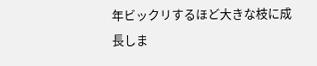年ビックリするほど大きな枝に成長しま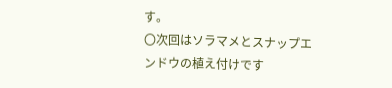す。
〇次回はソラマメとスナップエンドウの植え付けです